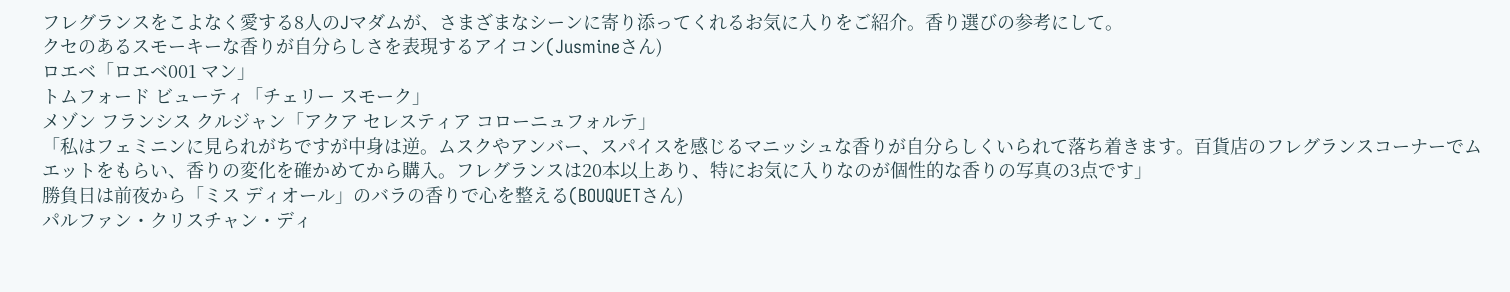フレグランスをこよなく愛する8人のJマダムが、さまざまなシーンに寄り添ってくれるお気に入りをご紹介。香り選びの参考にして。
クセのあるスモーキーな香りが自分らしさを表現するアイコン(Jusmineさん)
ロエベ「ロエベ001 マン」
トムフォード ビューティ「チェリー スモーク」
メゾン フランシス クルジャン「アクア セレスティア コローニュフォルテ」
「私はフェミニンに見られがちですが中身は逆。ムスクやアンバー、スパイスを感じるマニッシュな香りが自分らしくいられて落ち着きます。百貨店のフレグランスコーナーでムエットをもらい、香りの変化を確かめてから購入。フレグランスは20本以上あり、特にお気に入りなのが個性的な香りの写真の3点です」
勝負日は前夜から「ミス ディオール」のバラの香りで心を整える(BOUQUETさん)
パルファン・クリスチャン・ディ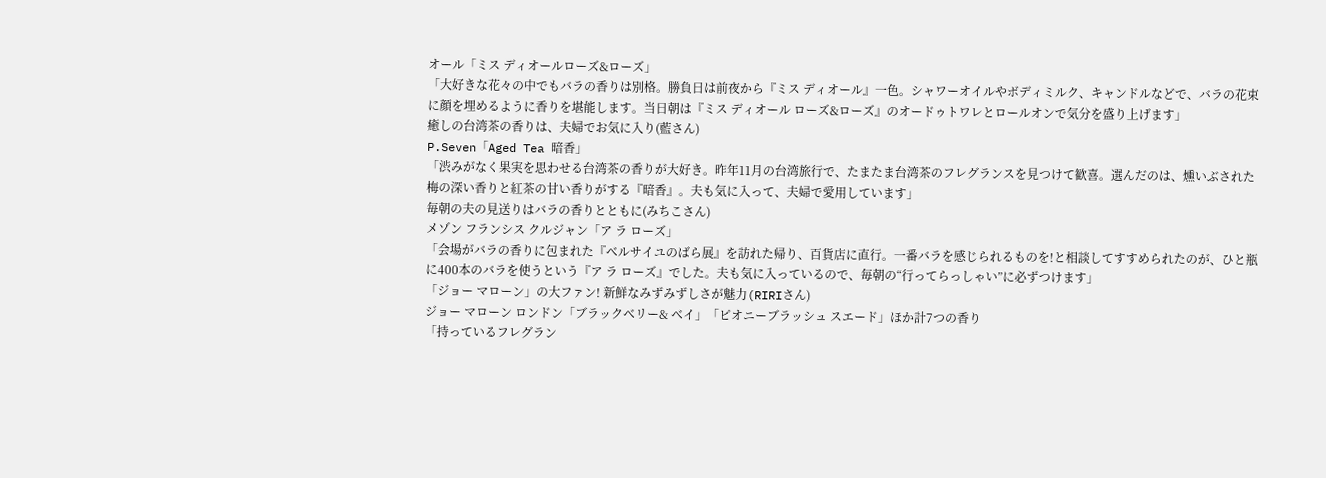オール「ミス ディオールローズ&ローズ」
「大好きな花々の中でもバラの香りは別格。勝負日は前夜から『ミス ディオール』一色。シャワーオイルやボディミルク、キャンドルなどで、バラの花束に顔を埋めるように香りを堪能します。当日朝は『ミス ディオール ローズ&ローズ』のオードゥトワレとロールオンで気分を盛り上げます」
癒しの台湾茶の香りは、夫婦でお気に入り(藍さん)
P.Seven「Aged Tea 暗香」
「渋みがなく果実を思わせる台湾茶の香りが大好き。昨年11月の台湾旅行で、たまたま台湾茶のフレグランスを見つけて歓喜。選んだのは、燻いぶされた梅の深い香りと紅茶の甘い香りがする『暗香』。夫も気に入って、夫婦で愛用しています」
毎朝の夫の見送りはバラの香りとともに(みちこさん)
メゾン フランシス クルジャン「ア ラ ローズ」
「会場がバラの香りに包まれた『ベルサイユのばら展』を訪れた帰り、百貨店に直行。一番バラを感じられるものを!と相談してすすめられたのが、ひと瓶に400本のバラを使うという『ア ラ ローズ』でした。夫も気に入っているので、毎朝の“行ってらっしゃい”に必ずつけます」
「ジョー マローン」の大ファン! 新鮮なみずみずしさが魅力(RIRIさん)
ジョー マローン ロンドン「ブラックベリー& ベイ」「ピオニーブラッシュ スエード」ほか計7つの香り
「持っているフレグラン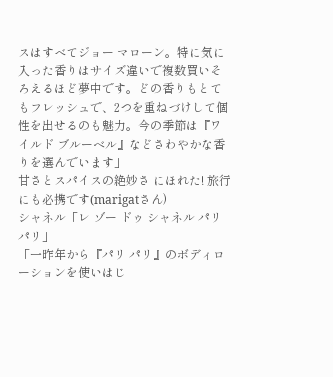スはすべてジョー マローン。特に気に入った香りはサイズ違いで複数買いそろえるほど夢中です。どの香りもとてもフレッシュで、2つを重ねづけして個性を出せるのも魅力。今の季節は『ワイルド ブルーベル』などさわやかな香りを選んでいます」
甘さとスパイスの絶妙さ にほれた! 旅行にも必携です(marigatさん)
シャネル「レ ゾー ドゥ シャネル パリ パリ」
「一昨年から『パリ パリ』のボディローションを使いはじ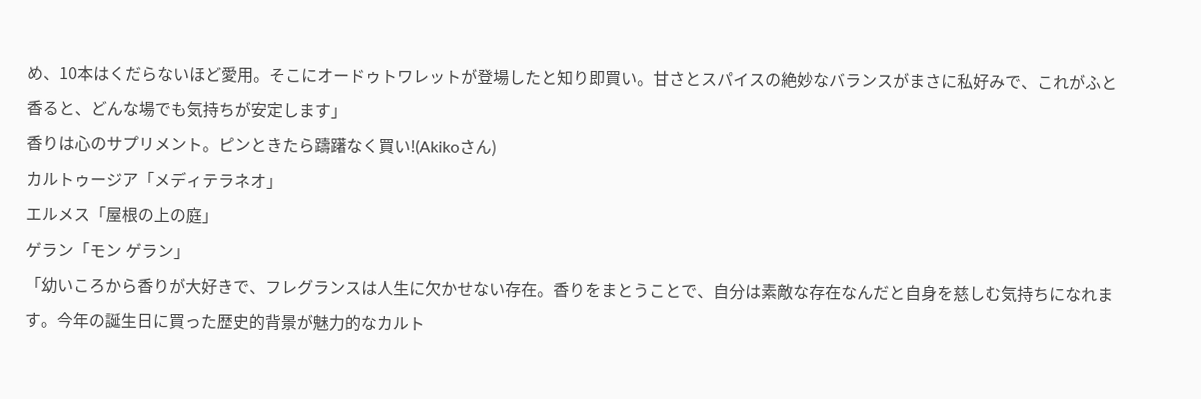め、10本はくだらないほど愛用。そこにオードゥトワレットが登場したと知り即買い。甘さとスパイスの絶妙なバランスがまさに私好みで、これがふと香ると、どんな場でも気持ちが安定します」
香りは心のサプリメント。ピンときたら躊躇なく買い!(Akikoさん)
カルトゥージア「メディテラネオ」
エルメス「屋根の上の庭」
ゲラン「モン ゲラン」
「幼いころから香りが大好きで、フレグランスは人生に欠かせない存在。香りをまとうことで、自分は素敵な存在なんだと自身を慈しむ気持ちになれます。今年の誕生日に買った歴史的背景が魅力的なカルト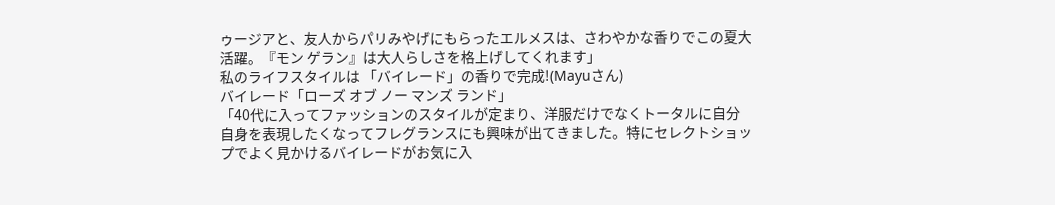ゥージアと、友人からパリみやげにもらったエルメスは、さわやかな香りでこの夏大活躍。『モン ゲラン』は大人らしさを格上げしてくれます」
私のライフスタイルは 「バイレード」の香りで完成!(Mayuさん)
バイレード「ローズ オブ ノー マンズ ランド」
「40代に入ってファッションのスタイルが定まり、洋服だけでなくトータルに自分自身を表現したくなってフレグランスにも興味が出てきました。特にセレクトショップでよく見かけるバイレードがお気に入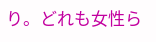り。どれも女性ら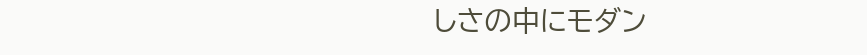しさの中にモダン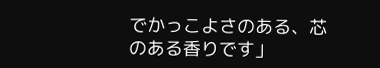でかっこよさのある、芯のある香りです」